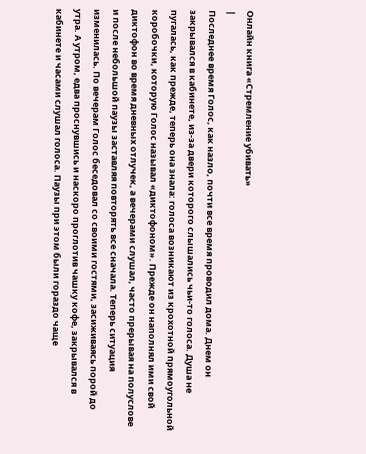Онлайн книга «Стремление убивать»
|
Последнее время Голос, как назло, почти все время проводил дома. Днем он закрывался в кабинете, из-за двери которого слышались чьи-то голоса. Душа не пугалась, как прежде, теперь она знала: голоса возникают из крохотной прямоугольной коробочки, которую Голос называл «диктофоном». Прежде он наполнял ими свой диктофон во время дневных отлучек, а вечерами слушал, часто прерывая на полуслове и после небольшой паузы заставляя повторять все сначала. Теперь ситуация изменилась. По вечерам Голос беседовал со своими гостями, засиживаясь порой до утра. А утром, едва проснувшись и наскоро проглотив чашку кофе, закрывался в кабинете и часами слушал голоса. Паузы при этом были гораздо чаще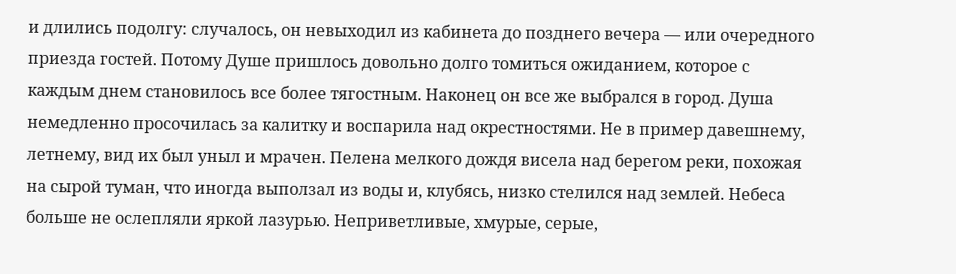и длились подолгу: случалось, он невыходил из кабинета до позднего вечера — или очередного приезда гостей. Потому Душе пришлось довольно долго томиться ожиданием, которое с каждым днем становилось все более тягостным. Наконец он все же выбрался в город. Душа немедленно просочилась за калитку и воспарила над окрестностями. Не в пример давешнему, летнему, вид их был уныл и мрачен. Пелена мелкого дождя висела над берегом реки, похожая на сырой туман, что иногда выползал из воды и, клубясь, низко стелился над землей. Небеса больше не ослепляли яркой лазурью. Неприветливые, хмурые, серые,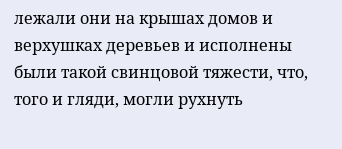лежали они на крышах домов и верхушках деревьев и исполнены были такой свинцовой тяжести, что, того и гляди, могли рухнуть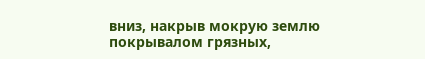вниз, накрыв мокрую землю покрывалом грязных,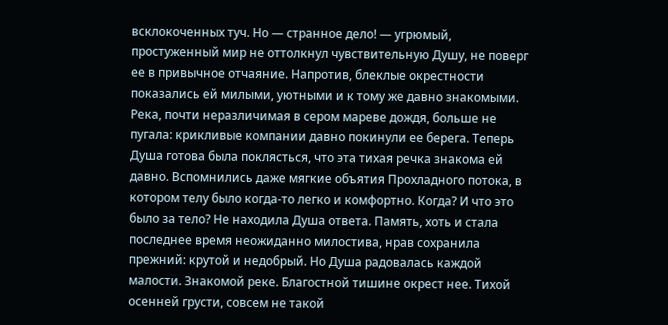всклокоченных туч. Но — странное дело! — угрюмый, простуженный мир не оттолкнул чувствительную Душу, не поверг ее в привычное отчаяние. Напротив, блеклые окрестности показались ей милыми, уютными и к тому же давно знакомыми. Река, почти неразличимая в сером мареве дождя, больше не пугала: крикливые компании давно покинули ее берега. Теперь Душа готова была поклясться, что эта тихая речка знакома ей давно. Вспомнились даже мягкие объятия Прохладного потока, в котором телу было когда-то легко и комфортно. Когда? И что это было за тело? Не находила Душа ответа. Память, хоть и стала последнее время неожиданно милостива, нрав сохранила прежний: крутой и недобрый. Но Душа радовалась каждой малости. Знакомой реке. Благостной тишине окрест нее. Тихой осенней грусти, совсем не такой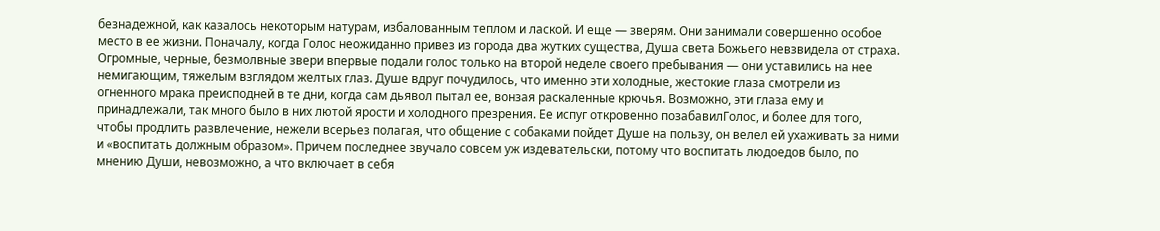безнадежной, как казалось некоторым натурам, избалованным теплом и лаской. И еще — зверям. Они занимали совершенно особое место в ее жизни. Поначалу, когда Голос неожиданно привез из города два жутких существа, Душа света Божьего невзвидела от страха. Огромные, черные, безмолвные звери впервые подали голос только на второй неделе своего пребывания — они уставились на нее немигающим, тяжелым взглядом желтых глаз. Душе вдруг почудилось, что именно эти холодные, жестокие глаза смотрели из огненного мрака преисподней в те дни, когда сам дьявол пытал ее, вонзая раскаленные крючья. Возможно, эти глаза ему и принадлежали, так много было в них лютой ярости и холодного презрения. Ее испуг откровенно позабавилГолос, и более для того, чтобы продлить развлечение, нежели всерьез полагая, что общение с собаками пойдет Душе на пользу, он велел ей ухаживать за ними и «воспитать должным образом». Причем последнее звучало совсем уж издевательски, потому что воспитать людоедов было, по мнению Души, невозможно, а что включает в себя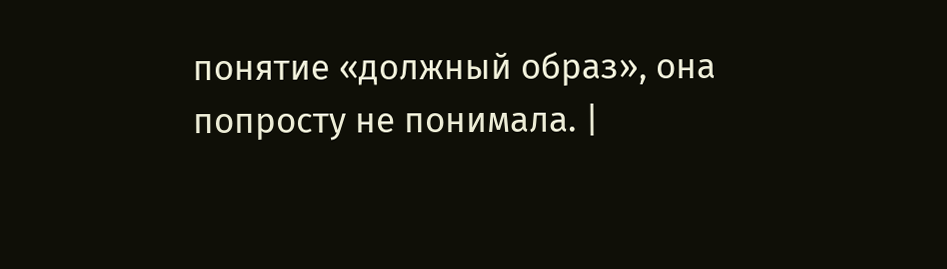понятие «должный образ», она попросту не понимала. |